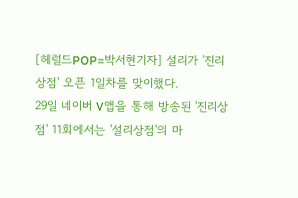[헤럴드POP=박서현기자] 설리가 '진리상점' 오픈 1일차를 맞이했다.
29일 네이버 V앱을 통해 방송된 '진리상점' 11회에서는 '설리상점'의 마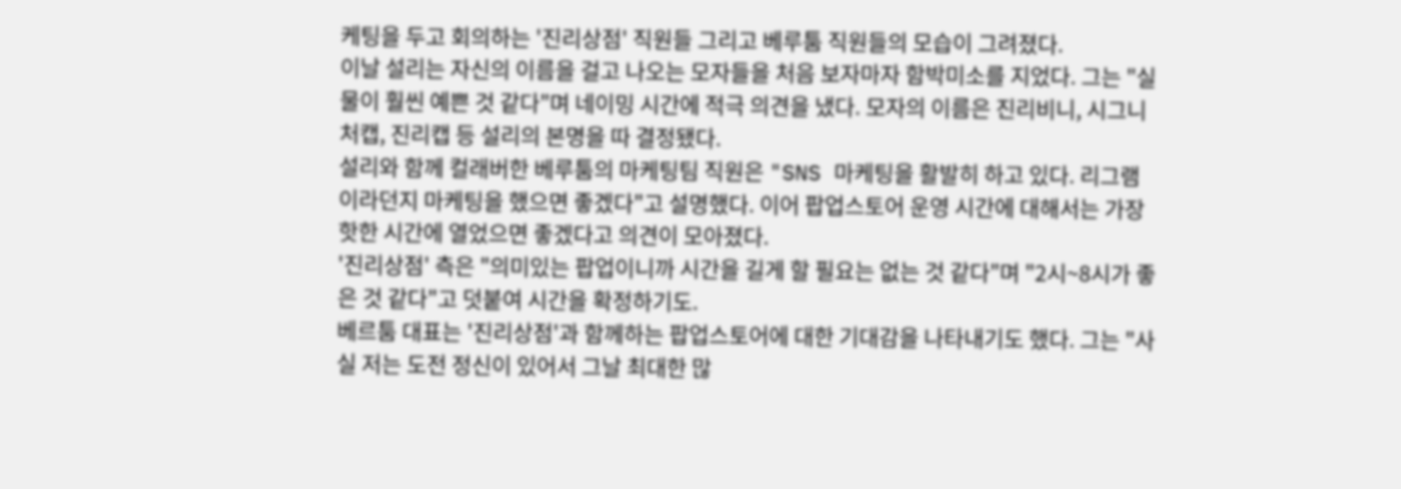케팅을 두고 회의하는 '진리상점' 직원들 그리고 베루툼 직원들의 모습이 그려졌다.
이날 설리는 자신의 이름을 걸고 나오는 모자들을 처음 보자마자 함박미소를 지었다. 그는 "실물이 훨씬 예쁜 것 같다"며 네이밍 시간에 적극 의견을 냈다. 모자의 이름은 진리비니, 시그니처캡, 진리캡 등 설리의 본명을 따 결정됐다.
설리와 함께 컬래버한 베루툼의 마케팅팀 직원은 "SNS 마케팅을 활발히 하고 있다. 리그램이라던지 마케팅을 했으면 좋겠다"고 설명했다. 이어 팝업스토어 운영 시간에 대해서는 가장 핫한 시간에 열었으면 좋겠다고 의견이 모아졌다.
'진리상점' 측은 "의미있는 팝업이니까 시간을 길게 할 필요는 없는 것 같다"며 "2시~8시가 좋은 것 같다"고 덧붙여 시간을 확정하기도.
베르툼 대표는 '진리상점'과 함께하는 팝업스토어에 대한 기대감을 나타내기도 했다. 그는 "사실 저는 도전 정신이 있어서 그날 최대한 많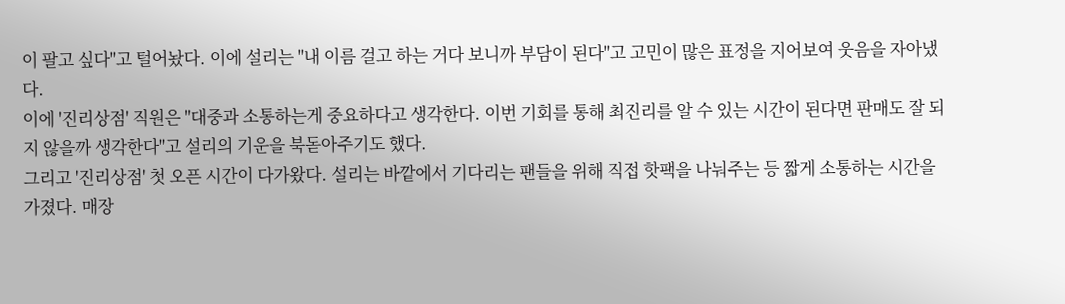이 팔고 싶다"고 털어놨다. 이에 설리는 "내 이름 걸고 하는 거다 보니까 부담이 된다"고 고민이 많은 표정을 지어보여 웃음을 자아냈다.
이에 '진리상점' 직원은 "대중과 소통하는게 중요하다고 생각한다. 이번 기회를 통해 최진리를 알 수 있는 시간이 된다면 판매도 잘 되지 않을까 생각한다"고 설리의 기운을 북돋아주기도 했다.
그리고 '진리상점' 첫 오픈 시간이 다가왔다. 설리는 바깥에서 기다리는 팬들을 위해 직접 핫팩을 나눠주는 등 짧게 소통하는 시간을 가졌다. 매장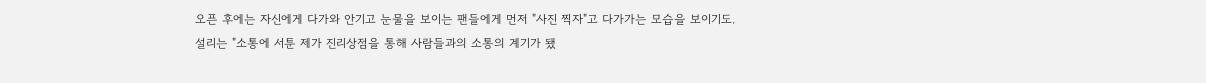오픈 후에는 자신에게 다가와 안기고 눈물을 보이는 팬들에게 먼저 "사진 찍자"고 다가가는 모습을 보이기도.
설리는 "소통에 서툰 제가 진리상점을 통해 사람들과의 소통의 계기가 됐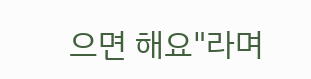으면 해요"라며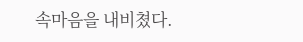속마음을 내비쳤다.